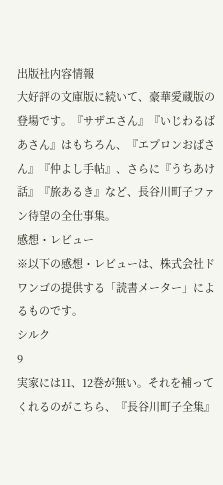出版社内容情報
大好評の文庫版に続いて、豪華愛蔵版の登場です。『サザエさん』『いじわるばあさん』はもちろん、『エプロンおばさん』『仲よし手帖』、さらに『うちあけ話』『旅あるき』など、長谷川町子ファン待望の全仕事集。
感想・レビュー
※以下の感想・レビューは、株式会社ドワンゴの提供する「読書メーター」によるものです。
シルク
9
実家には11、12巻が無い。それを補ってくれるのがこちら、『長谷川町子全集』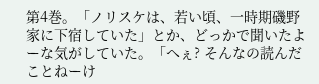第4巻。「ノリスケは、若い頃、一時期磯野家に下宿していた」とか、どっかで聞いたよーな気がしていた。「へぇ? そんなの読んだことねーけ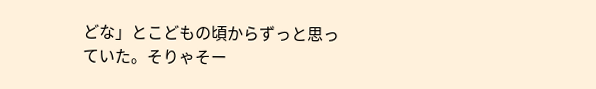どな」とこどもの頃からずっと思っていた。そりゃそー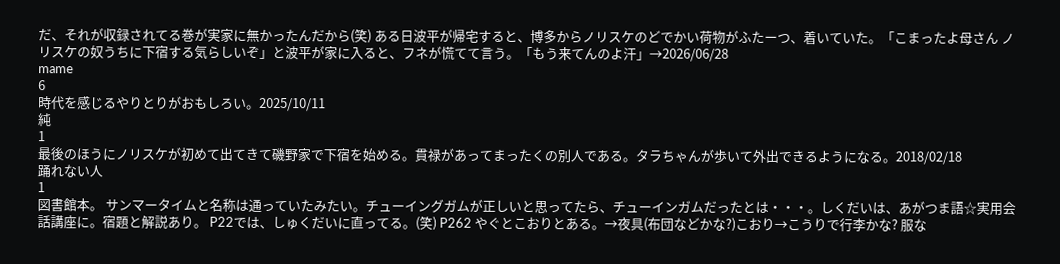だ、それが収録されてる巻が実家に無かったんだから(笑) ある日波平が帰宅すると、博多からノリスケのどでかい荷物がふたーつ、着いていた。「こまったよ母さん ノリスケの奴うちに下宿する気らしいぞ」と波平が家に入ると、フネが慌てて言う。「もう来てんのよ汗」→2026/06/28
mame
6
時代を感じるやりとりがおもしろい。2025/10/11
純
1
最後のほうにノリスケが初めて出てきて磯野家で下宿を始める。貫禄があってまったくの別人である。タラちゃんが歩いて外出できるようになる。2018/02/18
踊れない人
1
図書館本。 サンマータイムと名称は通っていたみたい。チューイングガムが正しいと思ってたら、チューインガムだったとは・・・。しくだいは、あがつま語☆実用会話講座に。宿題と解説あり。 P22では、しゅくだいに直ってる。(笑) P262 やぐとこおりとある。→夜具(布団などかな?)こおり→こうりで行李かな? 服な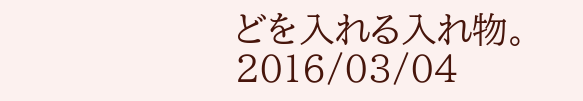どを入れる入れ物。2016/03/04